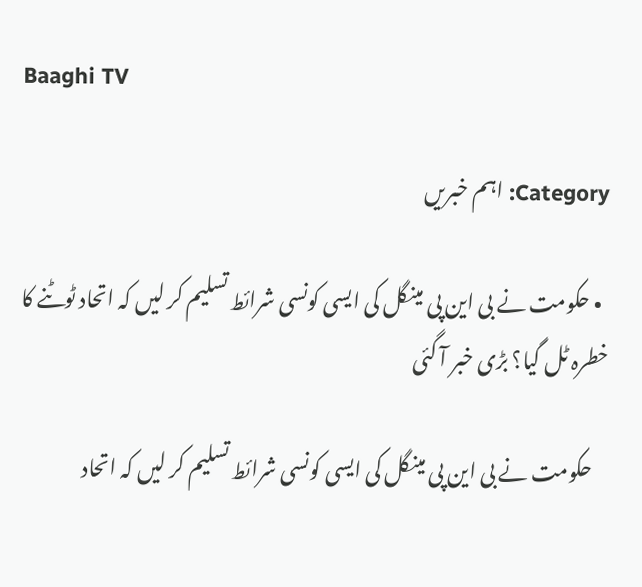Baaghi TV

Category: اہم خبریں

  • حکومت نے بی این پی مینگل کی ایسی کونسی شرائط تسلیم کر لیں‌ کہ اتحاد ٹوٹنے کا خطرہ ٹل گیا؟ بڑی خبر آ گئی

    حکومت نے بی این پی مینگل کی ایسی کونسی شرائط تسلیم کر لیں‌ کہ اتحاد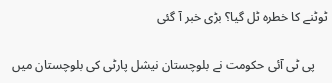ٹوٹنے کا خطرہ ٹل گیا؟ بڑی خبر آ گئی

    پی ٹی آئی حکومت نے بلوچستان نیشل پارٹی کی بلوچستان میں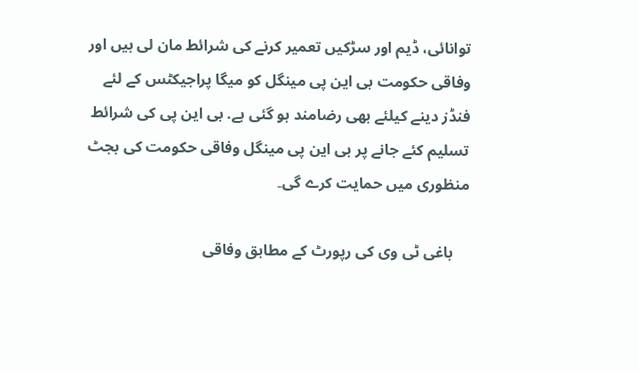توانائی، ڈیم اور سڑکیں تعمیر کرنے کی شرائط مان لی ہیں‌ اور وفاقی حکومت بی این پی مینگل کو میگا پراجیکٹس کے لئے فنڈز دینے کیلئے بھی رضامند ہو گئی ہے. بی این پی کی شرائط تسلیم کئے جانے پر بی این پی مینگل وفاقی حکومت کی بجٹ منظوری میں حمایت کرے گی۔

    باغی ٹی وی کی رپورٹ‌ کے مطابق وفاقی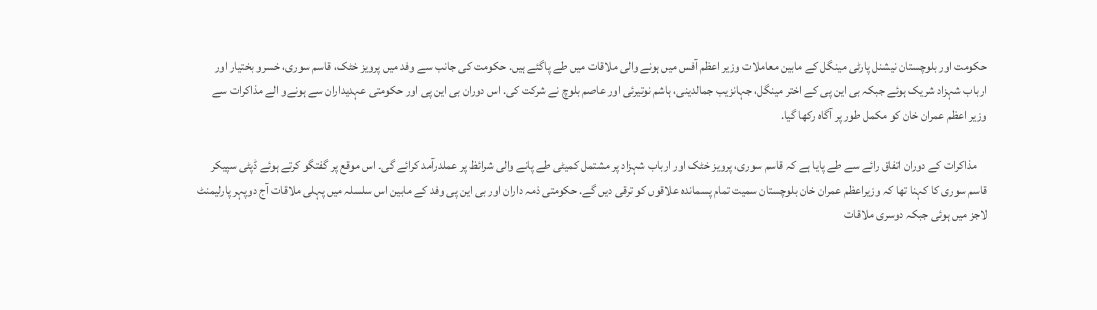حکومت اور بلوچستان نیشنل پارٹی مینگل کے مابین معاملات وزیر اعظم آفس میں‌ ہونے والی ملاقات میں طے پاگئے ہیں. حکومت کی جانب سے وفد میں پرویز خٹک، قاسم سوری، خسرو بختیار اور ارباب شہزاد شریک ہوئے جبکہ بی این پی کے اختر مینگل، جہانزیب جمالدینی، ہاشم نوتیرئی اور عاصم بلوچ نے شرکت کی. اس دوران بی این پی اور حکومتی عہدیداران سے ہونےو الے مذاکرات سے وزیر اعظم عمران خان کو مکمل طور پر آگاہ رکھا گیا.

    مذاکرات کے دوران اتفاق رائے سے طے پایا ہے کہ قاسم سوری، پرویز خٹک اور ارباب شہزاد پر مشتمل کمیٹی طے پانے والی شرائظ پر عملدرآمد کرائے گی۔ اس موقع پر گفتگو کرتے ہوئے ڈپٹی سپیکر قاسم سوری کا کہنا تھا کہ وزیراعظم عمران خان بلوچستان سمیت تمام پسماندہ علاقوں کو ترقی دیں گے. حکومتی ذمہ داران اور بی این پی وفد کے مابین اس سلسلہ میں‌ پہلی ملاقات آج دوپہر پارلیمنٹ لاجز میں‌ ہوئی جبکہ دوسری ملاقات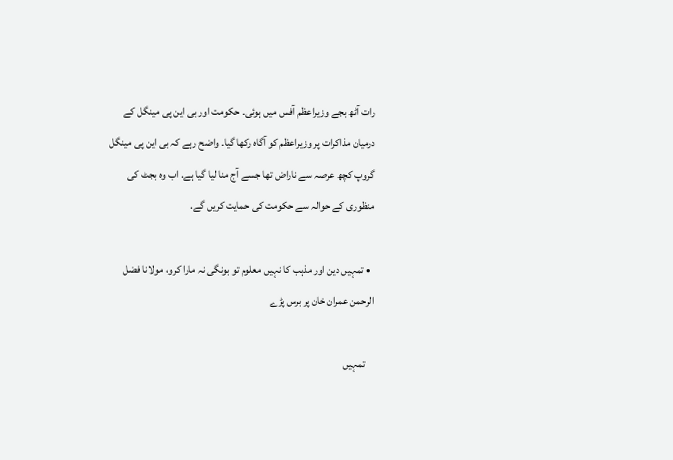رات آٹھ بجے وزیراعظم آفس میں ہوئی۔ حکومت اور بی این پی مینگل کے درمیان مذاکرات پر وزیراعظم کو آگاہ رکھا گیا۔ واضح رہے کہ بی این پی مینگل گروپ کچھ عرصہ سے ناراض تھا جسے آج منا لیا گیا ہے. اب وہ بجٹ کی منظوری کے حوالہ سے حکومت کی حمایت کریں‌ گے.

  • تمہیں دین اور مذہب کا نہیں معلوم تو بونگی نہ مارا کرو، مولانا فضل الرحمن عمران خان پر برس پڑے

    تمہیں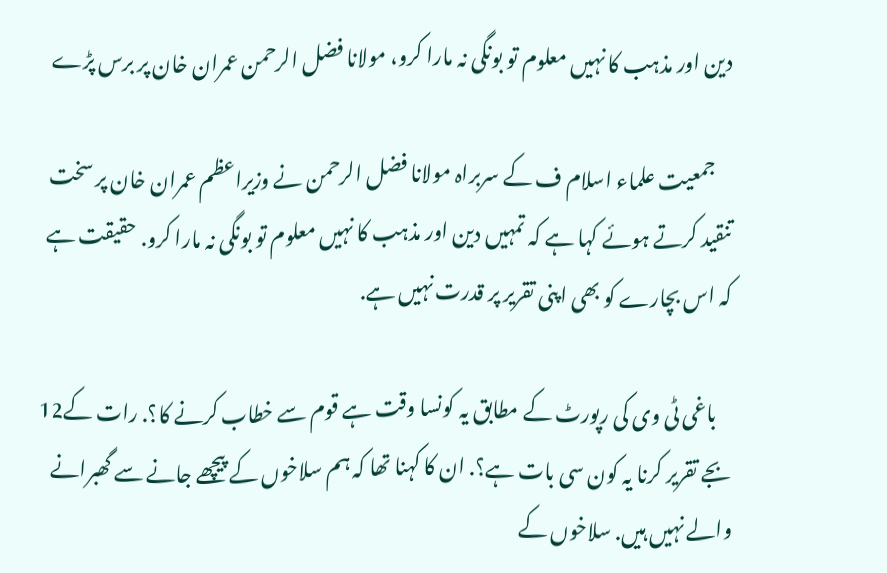دین اور مذہب کا نہیں معلوم تو بونگی نہ مارا کرو، مولانا فضل الرحمن عمران خان پر برس پڑے

    جمعیت علماء اسلام ف کے سربراہ مولانا فضل الرحمن نے وزیراعظم عمران خان پر سخت تنقید کرتے ہوئے کہا ہے کہ تمہیں دین اور مذہب کا نہیں معلوم تو بونگی نہ مارا کرو. حقیقت ہے کہ اس بچارے کو بھی اپنی تقریر پر قدرت نہیں ہے.

    باغی ٹی وی کی رپورٹ‌ کے مطابق یہ کونسا وقت ہے قوم سے خطاب کرنے کا؟. رات کے12 بجے تقریر کرنا یہ کون سی بات ہے؟. ان کا کہنا تھا کہ ہم سلاخوں کے پیچھے جانے سے گھبرانے والے نہیں ہیں. سلاخوں کے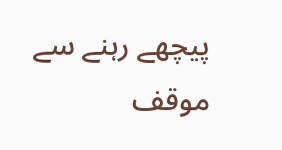پیچھے رہنے سے موقف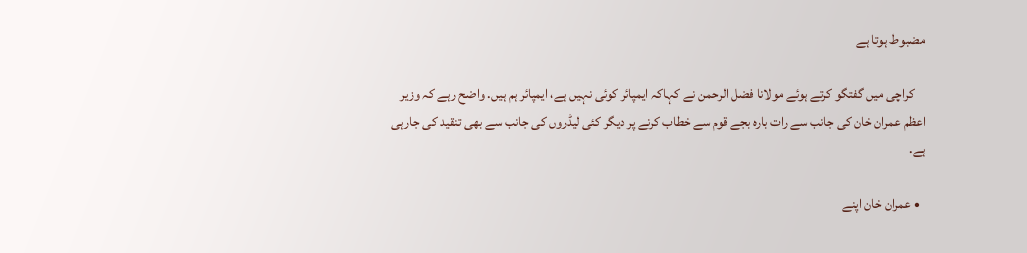مضبوط ہوتا ہے

    کراچی میں‌ گفتگو کرتے ہوئے مولانا فضل الرحمن نے کہاکہ ایمپائر کوئی نہیں ہے، ایمپائر ہم ہیں. واضح رہے کہ وزیر اعظم عمران خان کی جانب سے رات بارہ بجے قوم سے خطاب کرنے پر دیگر کئی لیڈروں کی جانب سے بھی تنقید کی جارہی ہے.

  • عمران خان اپنے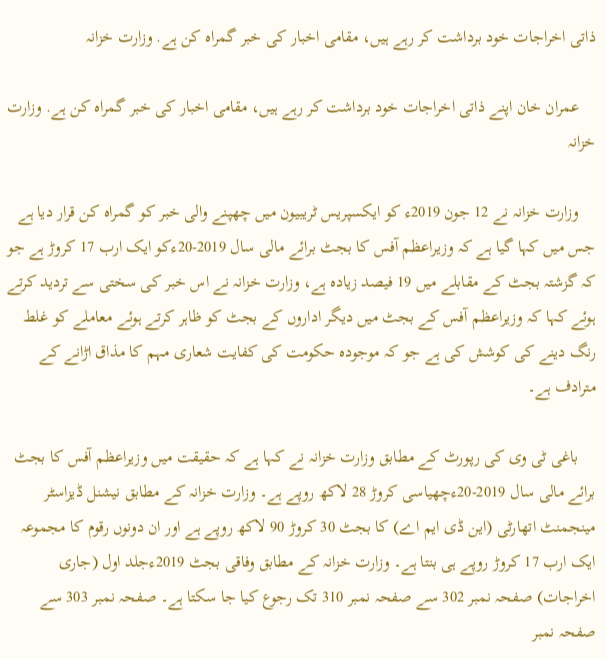ذاتی اخراجات خود برداشت کر رہے ہیں، مقامی اخبار کی خبر گمراہ کن ہے. وزارت خزانہ

    عمران خان اپنے ذاتی اخراجات خود برداشت کر رہے ہیں، مقامی اخبار کی خبر گمراہ کن ہے. وزارت خزانہ

    وزارت خزانہ نے 12 جون 2019ء کو ایکسپریس ٹریبیون میں چھپنے والی خبر کو گمراہ کن قرار دیا ہے جس میں کہا گیا ہے کہ وزیراعظم آفس کا بجٹ برائے مالی سال 2019-20ءکو ایک ارب 17 کروڑ ہے جو کہ گزشتہ بجٹ کے مقابلے میں 19 فیصد زیادہ ہے، وزارت خزانہ نے اس خبر کی سختی سے تردید کرتے ہوئے کہا کہ وزیراعظم آفس کے بجٹ میں دیگر اداروں کے بجٹ کو ظاہر کرتے ہوئے معاملے کو غلط رنگ دینے کی کوشش کی ہے جو کہ موجودہ حکومت کی کفایت شعاری مہم کا مذاق اڑانے کے مترادف ہے۔

    باغی ٹی وی کی رپورٹ کے مطابق وزارت خزانہ نے کہا ہے کہ حقیقت میں وزیراعظم آفس کا بجٹ برائے مالی سال 2019-20ءچھیاسی کروڑ 28 لاکھ روپے ہے۔ وزارت خزانہ کے مطابق نیشنل ڈیزاسٹر مینجمنٹ اتھارٹی (این ڈی ایم اے) کا بجٹ 30 کروڑ 90 لاکھ روپے ہے اور ان دونوں رقوم کا مجموعہ ایک ارب 17 کروڑ روپے ہی بنتا ہے۔ وزارت خزانہ کے مطابق وفاقی بجٹ 2019ءجلد اول (جاری اخراجات) صفحہ نمبر 302 سے صفحہ نمبر 310 تک رجوع کیا جا سکتا ہے۔ صفحہ نمبر 303 سے صفحہ نمبر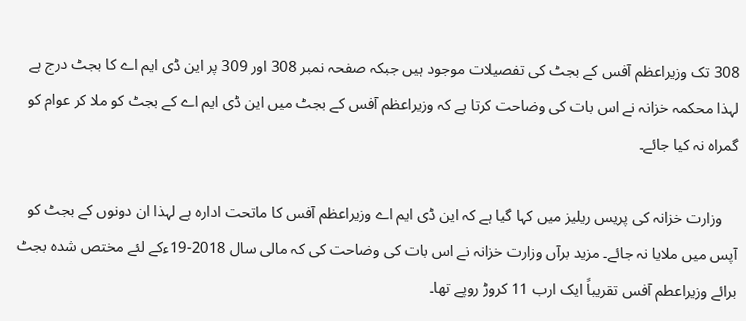308 تک وزیراعظم آفس کے بجٹ کی تفصیلات موجود ہیں جبکہ صفحہ نمبر 308 اور 309 پر این ڈی ایم اے کا بجٹ درج ہے لہذا محکمہ خزانہ نے اس بات کی وضاحت کرتا ہے کہ وزیراعظم آفس کے بجٹ میں این ڈی ایم اے کے بجٹ کو ملا کر عوام کو گمراہ نہ کیا جائے۔

    وزارت خزانہ کی پریس ریلیز میں‌ کہا گیا ہے کہ این ڈی ایم اے وزیراعظم آفس کا ماتحت ادارہ ہے لہذا ان دونوں کے بجٹ کو آپس میں ملایا نہ جائے۔ مزید برآں وزارت خزانہ نے اس بات کی وضاحت کی کہ مالی سال 2018-19ءکے لئے مختص شدہ بجٹ برائے وزیراعطم آفس تقریباً ایک ارب 11 کروڑ روپے تھا۔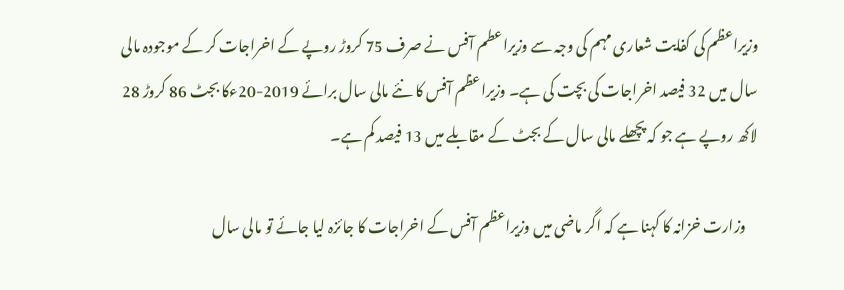وزیراعظم کی کفایت شعاری مہم کی وجہ سے وزیراعطم آفس نے صرف 75 کروڑ روپے کے اخراجات کر کے موجودہ مالی سال میں 32 فیصد اخراجات کی بچت کی ہے۔ وزیراعظم آفس کا نئے مالی سال برائے 2019-20ءکا بجٹ 86 کروڑ 28 لاکھ روپے ہے جو کہ پچھلے مالی سال کے بجٹ کے مقابلے میں 13 فیصد کم ہے۔

    وزارت خزانہ کا کہنا ہے کہ اگر ماضی میں وزیراعظم آفس کے اخراجات کا جائزہ لیا جائے تو مالی سال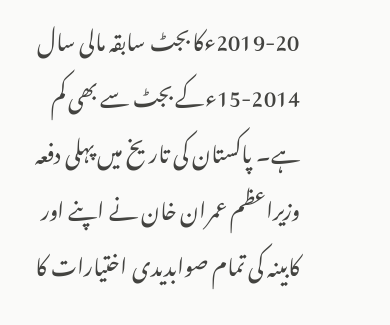2019-20ءکا بجٹ سابقہ مالی سال 2014-15ءکے بجٹ سے بھی کم ہے۔ پاکستان کی تاریخ میں پہلی دفعہ وزیراعظم عمران خان نے اپنے اور کابینہ کی تمام صوابدیدی اختیارات کا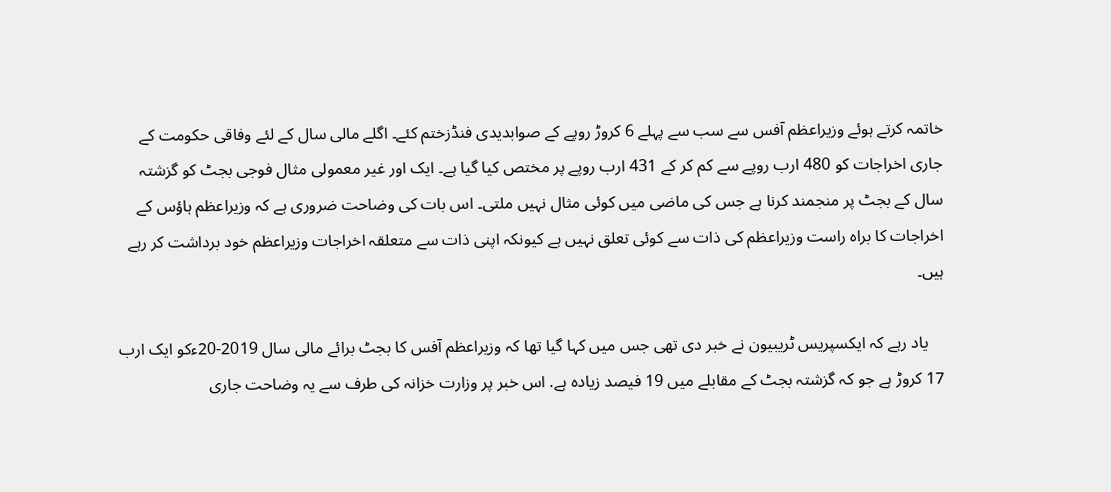خاتمہ کرتے ہوئے وزیراعظم آفس سے سب سے پہلے 6 کروڑ روپے کے صوابدیدی فنڈزختم کئے۔ اگلے مالی سال کے لئے وفاقی حکومت کے جاری اخراجات کو 480 ارب روپے سے کم کر کے 431 ارب روپے پر مختص کیا گیا ہے۔ ایک اور غیر معمولی مثال فوجی بجٹ کو گزشتہ سال کے بجٹ پر منجمند کرنا ہے جس کی ماضی میں کوئی مثال نہیں ملتی۔ اس بات کی وضاحت ضروری ہے کہ وزیراعظم ہاؤس کے اخراجات کا براہ راست وزیراعظم کی ذات سے کوئی تعلق نہیں ہے کیونکہ اپنی ذات سے متعلقہ اخراجات وزیراعظم خود برداشت کر رہے ہیں۔

    یاد رہے کہ ایکسپریس ٹریبیون نے خبر دی تھی جس میں‌ کہا گیا تھا کہ وزیراعظم آفس کا بجٹ برائے مالی سال 2019-20ءکو ایک ارب 17 کروڑ ہے جو کہ گزشتہ بجٹ کے مقابلے میں 19 فیصد زیادہ ہے. اس خبر پر وزارت خزانہ کی طرف سے یہ وضاحت جاری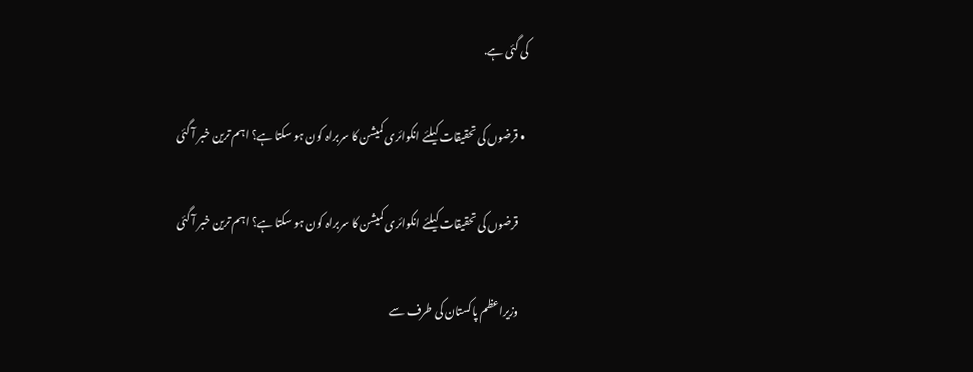کی گئی ہے.

  • قرضوں کی تحقیقات کیلئے انکوائری کمیشن کا سربراہ کون ہو سکتا ہے؟ اہم ترین خبر آ گئی

    قرضوں کی تحقیقات کیلئے انکوائری کمیشن کا سربراہ کون ہو سکتا ہے؟ اہم ترین خبر آ گئی

    وزیراعظم پاکستان کی طرف سے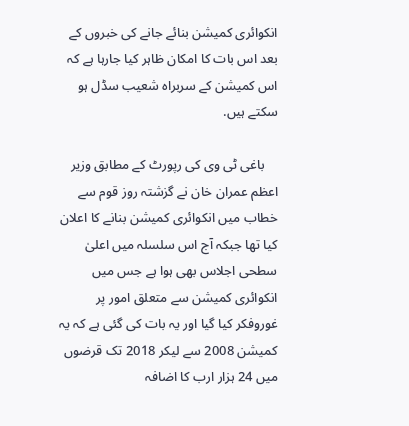انکوائری کمیشن بنائے جانے کی خبروں کے بعد اس بات کا امکان ظاہر کیا جارہا ہے کہ اس کمیشن کے سربراہ شعیب سڈل ہو سکتے ہیں.

    باغی ٹی وی کی رپورٹ کے مطابق وزیر اعظم عمران خان نے گزشتہ روز قوم سے خطاب میں انکوائری کمیشن بنانے کا اعلان کیا تھا جبکہ آج اس سلسلہ میں‌ اعلیٰ سطحی اجلاس بھی ہوا ہے جس میں انکوائری کمیشن سے متعلق امور پر غوروفکر کیا گیا اور یہ بات کی گئی ہے کہ یہ کمیشن 2008 سے لیکر 2018 تک قرضوں میں‌ 24 ہزار ارب کا اضافہ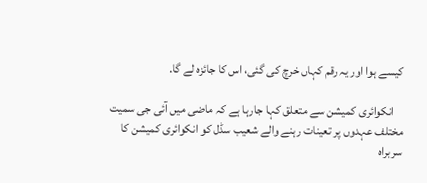کیسے ہوا اور یہ رقم کہاں‌ خرچ کی گئی، اس کا جائزہ لے گا.

    انکوائری کمیشن سے متعلق کہا جارہا ہے کہ ماضی میں آئی جی سمیت مختلف عہدوں پر تعینات رہنے والے شعیب سڈل کو انکوائری کمیشن کا سربراہ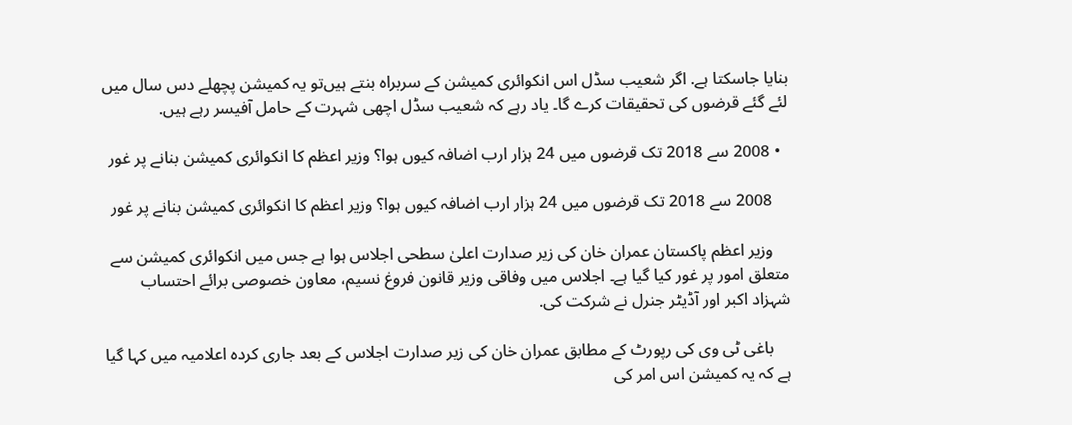بنایا جاسکتا ہے. اگر شعیب سڈل اس انکوائری کمیشن کے سربراہ بنتے ہیں‌تو یہ کمیشن پچھلے دس سال میں لئے گئے قرضوں کی تحقیقات کرے گا۔ یاد رہے کہ شعیب سڈل اچھی شہرت کے حامل آفیسر رہے ہیں.

  • 2008 سے 2018 تک قرضوں میں‌ 24 ہزار ارب اضافہ کیوں‌ ہوا؟ وزیر اعظم کا انکوائری کمیشن بنانے پر غور

    2008 سے 2018 تک قرضوں میں‌ 24 ہزار ارب اضافہ کیوں‌ ہوا؟ وزیر اعظم کا انکوائری کمیشن بنانے پر غور

    وزیر اعظم پاکستان عمران خان کی زیر صدارت اعلیٰ سطحی اجلاس ہوا ہے جس میں‌ انکوائری کمیشن سے متعلق امور پر غور کیا گیا ہے۔ اجلاس میں وفاقی وزیر قانون فروغ نسیم، معاون خصوصی برائے احتساب شہزاد اکبر اور آڈیٹر جنرل نے شرکت کی.

    باغی ٹی وی کی رپورٹ کے مطابق عمران خان کی زیر صدارت اجلاس کے بعد جاری کردہ اعلامیہ میں‌ کہا گیا ہے کہ یہ کمیشن اس امر کی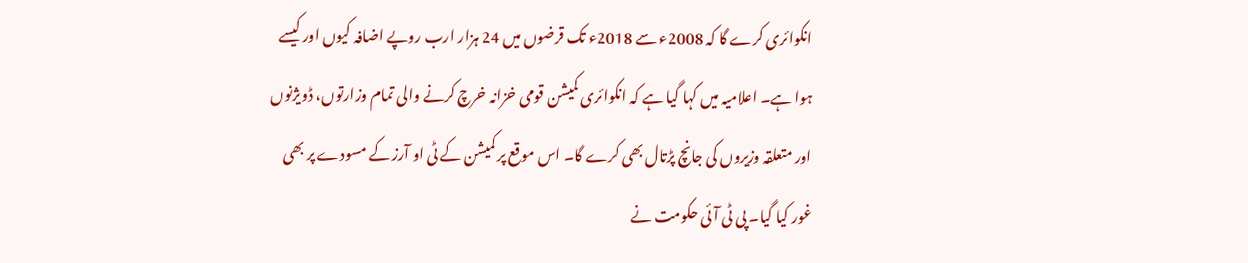انکوائری کرے گا کہ 2008ء سے 2018ء تک قرضوں میں 24 ہزار ارب روپے اضافہ کیوں اور کیسے ہوا ہے۔ اعلامیہ میں‌ کہا گیا ہے کہ انکوائری کمیشن قومی خزانہ خرچ کرنے والی تمام وزارتوں، ڈویژنوں اور متعلقہ وزیروں کی جانچ پڑتال بھی کرے گا۔ اس موقع پر کمیشن کے ٹی او آرز کے مسودے پر بھی غور کیا گیا۔ پی ٹی آئی حکومت نے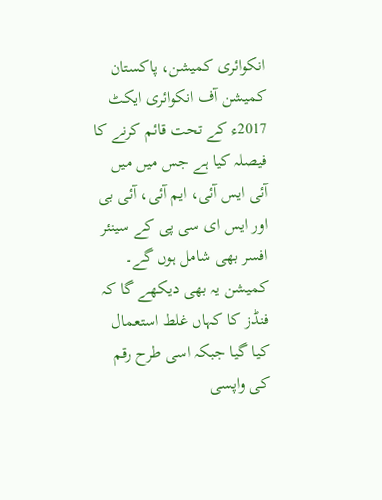انکوائری کمیشن، پاکستان کمیشن آف انکوائری ایکٹ 2017ء کے تحت قائم کرنے کا فیصلہ کیا ہے جس میں‌ میں آئی ایس آئی، ایم آئی، آئی بی اور ایس ای سی پی کے سینئر افسر بھی شامل ہوں گے۔ کمیشن یہ بھی دیکھے گا کہ فنڈز کا کہاں‌ غلط استعمال کیا گیا جبکہ اسی طرح رقم کی واپسی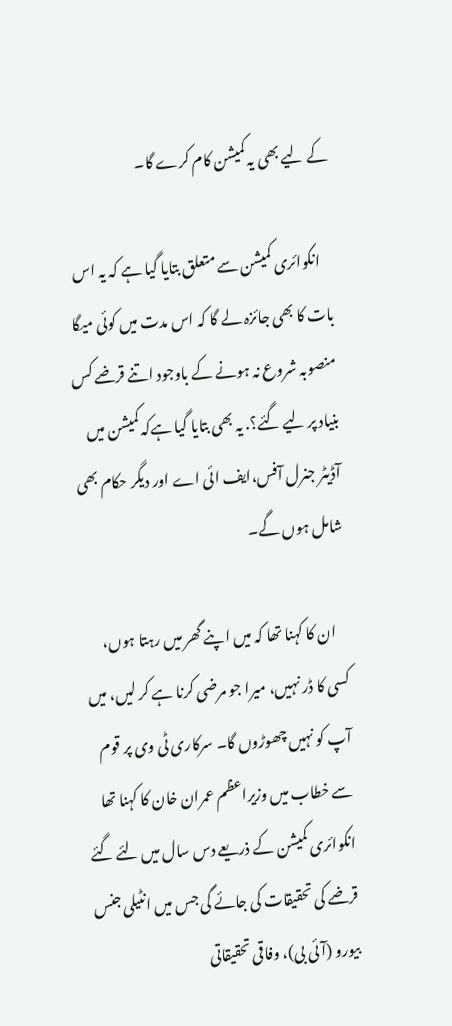کے لیے بھی یہ کمیشن کام کرے گا۔

    انکوائری کمیشن سے متعلق بتایا گیا ہے کہ یہ اس بات کا بھی جائزہ لے گا کہ اس مدت میں کوئی میگا منصوبہ شروع نہ ہونے کے باوجود اتنے قرضے کس بنیاد پر لیے گئے؟. یہ بھی بتایا گیا ہےکہ کمیشن میں آڈیٹر جنرل آفس،ایف ائی اے اور دیگر حکام بھی شامل ہوں گے۔

    ان کا کہنا تھا کہ میں اپنے گھر میں رہتا ہوں، کسی کا ڈر نہیں، میرا جو مرضی کرنا ہے کر لیں، میں آپ کو نہیں چھوڑوں گا۔ سرکاری ٹی وی پر قوم سے خطاب میں وزیراعظم عمران خان کا کہنا تھا انکوائری کمیشن کے ذریعے دس سال میں لئے گئے قرضے کی تحقیقات کی جائے گی جس میں انٹیلی جنس بیورو (آئی بی)، وفاقی تحقیقاتی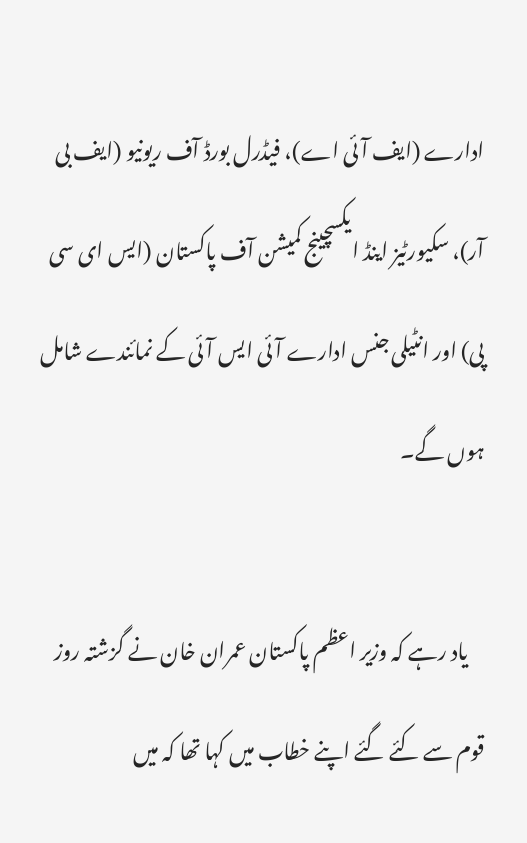ادارے (ایف آئی اے)، فیڈرل بورڈ آف ریونیو (ایف بی آر)، سکیورٹیز اینڈ ایکسچینج کمیشن آف پاکستان (ایس ای سی پی) اور انٹیلی جنس ادارے آئی ایس آئی کے نمائندے شامل ہوں گے۔

    یاد رہے کہ وزیر اعظم پاکستان عمران خان نے گزشتہ روز قوم سے کئے گئے اپنے خطاب میں کہا تھا کہ میں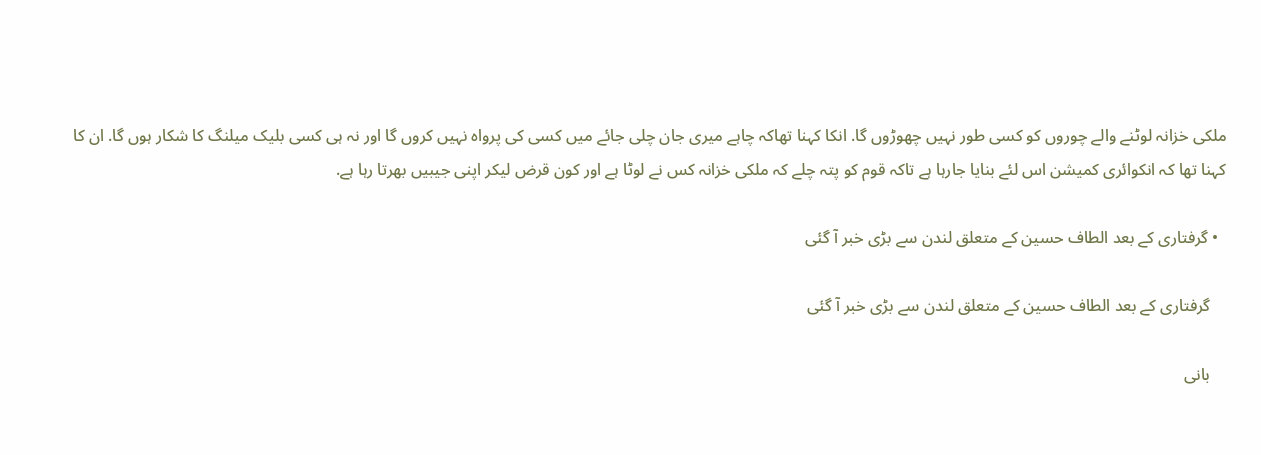ملکی خزانہ لوٹنے والے چوروں‌ کو کسی طور نہیں‌ چھوڑوں‌ گا. انکا کہنا تھاکہ چاہے میری جان چلی جائے میں‌ کسی کی پرواہ نہیں‌ کروں‌ گا اور نہ ہی کسی بلیک میلنگ کا شکار ہوں گا. ان کا کہنا تھا کہ انکوائری کمیشن اس لئے بنایا جارہا ہے تاکہ قوم کو پتہ چلے کہ ملکی خزانہ کس نے لوٹا ہے اور کون قرض لیکر اپنی جیبیں‌ بھرتا رہا ہے.

  • گرفتاری کے بعد الطاف حسین کے متعلق لندن سے بڑی خبر آ گئی

    گرفتاری کے بعد الطاف حسین کے متعلق لندن سے بڑی خبر آ گئی

    بانی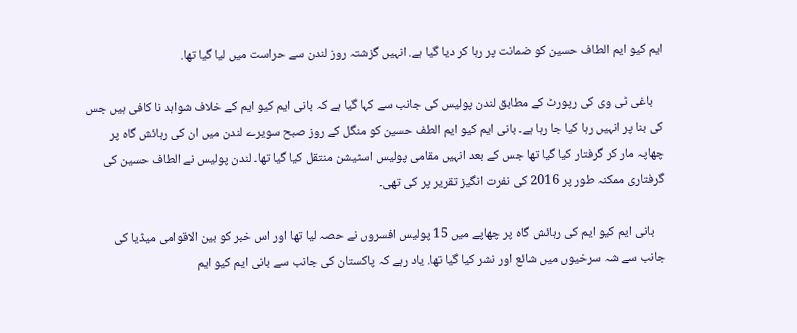ایم کیو ایم الطاف حسین کو ضمانت پر رہا کر دیا گیا ہے. انہیں‌ گزشتہ روز لندن سے حراست میں‌ لیا گیا تھا.

    باغی ٹی وی کی رپورٹ کے مطابق لندن پولیس کی جانب سے کہا گیا ہے کہ بانی ایم کیو ایم کے خلاف شواہد نا کافی ہیں جس کی بنا پر انہیں رہا کیا جا رہا ہے۔ بانی ایم کیو ایم الطف حسین کو منگل کے روز صبح سویرے لندن میں ان کی رہائش گاہ پر چھاپہ مار کر گرفتار کیا گیا تھا جس کے بعد انہیں مقامی پولیس اسٹیشن منتقل کیا گیا تھا۔ لندن پولیس نے الطاف حسین کی گرفتاری ممکنہ طور پر 2016 کی نفرت انگیز تقریر پر کی تھی۔

    بانی ایم کیو ایم کی رہائش گاہ پر چھاپے میں 15 پولیس افسروں نے حصہ لیا تھا اور اس خبر کو بین الاقوامی میڈیا کی جانب سے شہ سرخیوں‌ میں شائع اور نشر کیا گیا تھا. یاد رہے کہ پاکستان کی جانب سے بانی ایم کیو ایم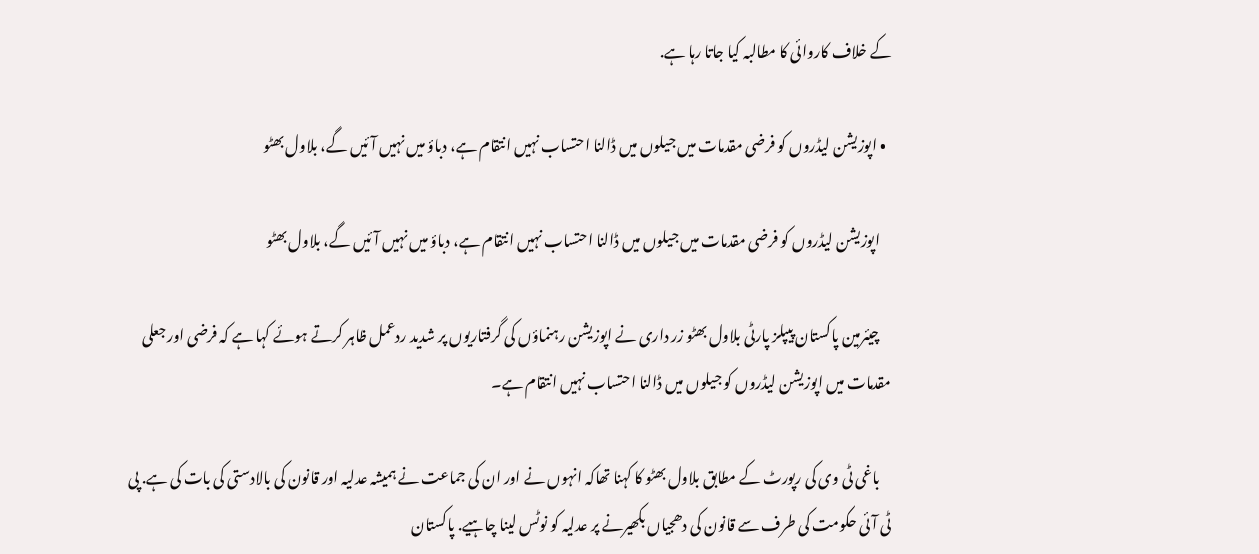کے خلاف کاروائی کا مطالبہ کیا جاتا رہا ہے.

  • اپوزیشن لیڈروں‌ کو فرضی مقدمات میں جیلوں‌ میں‌ ڈالنا احتساب نہیں‌ انتقام ہے، دباؤ میں نہیں‌ آئیں گے، بلاول بھٹو

    اپوزیشن لیڈروں‌ کو فرضی مقدمات میں جیلوں‌ میں‌ ڈالنا احتساب نہیں‌ انتقام ہے، دباؤ میں نہیں‌ آئیں گے، بلاول بھٹو

    چیئرمین پاکستان پیپلز پارٹی بلاول بھٹو زر داری نے اپوزیشن رہنماؤں کی گرفتاریوں‌ پر شدید ردعمل ظاہر کرتے ہوئے کہا ہے کہ فرضی اور جعلی مقدمات میں اپوزیشن لیڈروں‌ کو جیلوں میں ڈالنا احتساب نہیں انتقام ہے۔

    باغی ٹی وی کی رپور‌ٹ کے مطابق بلاول بھٹو کا کہنا تھاکہ انہوں نے اور ان کی جماعت نے ہمیشہ عدلیہ اور قانون کی بالادستی کی بات کی ہے. پی ٹی آئی حکومت کی طرف سے قانون کی دھجیاں بکھیرنے پر عدلیہ کو نوٹس لینا چاہیے. پاکستان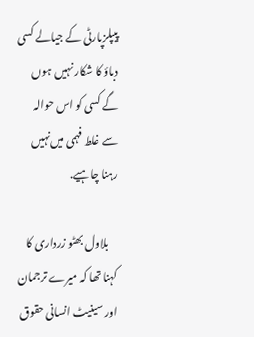پیپلزپارٹی کے جیالے کسی دباؤ کا شکار نہیں‌ ہوں گے کسی کو اس حوالہ سے غلط فہمی میں‌نہیں‌ رہنا چاہیے.

    بلاول بھٹو زرداری کا کہنا تھا کہ میرے ترجمان اور سینیٹ انسانی حقوق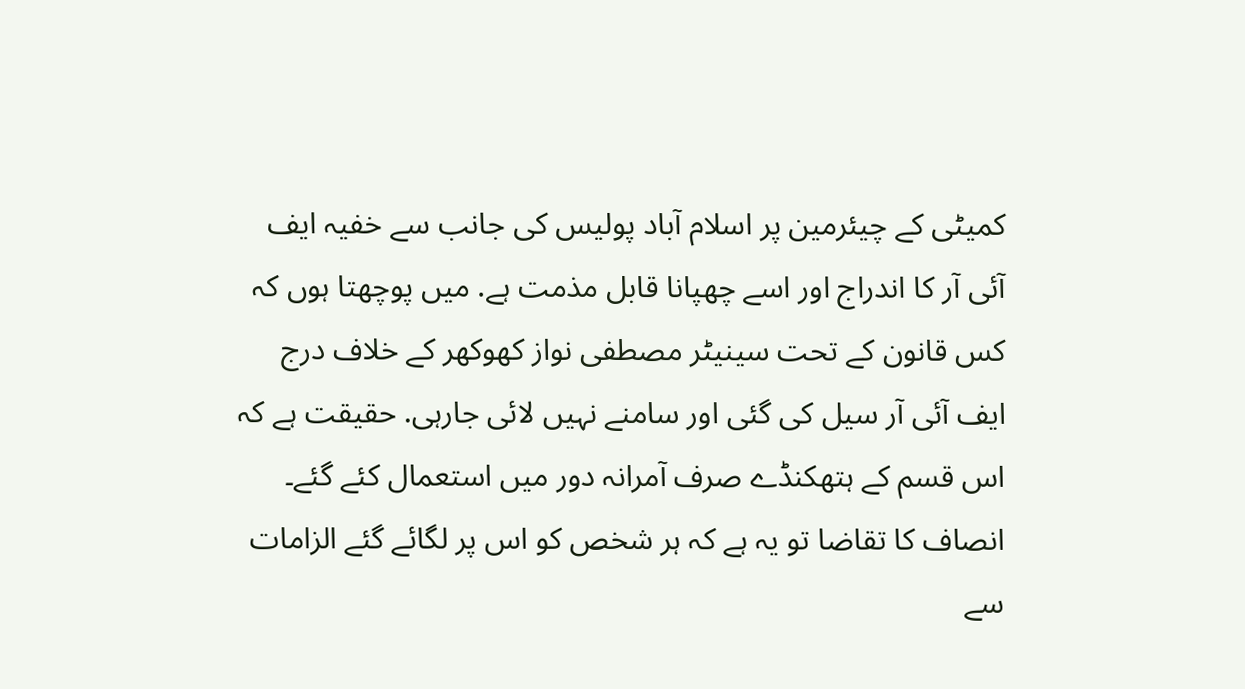کمیٹی کے چیئرمین پر اسلام آباد پولیس کی جانب سے خفیہ ایف آئی آر کا اندراج اور اسے چھپانا قابل مذمت ہے. میں‌ پوچھتا ہو‌ں کہ کس قانون کے تحت سینیٹر مصطفی نواز کھوکھر کے خلاف درج ایف آئی آر سیل کی گئی اور سامنے نہیں لائی جارہی. حقیقت ہے کہ اس قسم کے ہتھکنڈے صرف آمرانہ دور میں استعمال کئے گئے۔ انصاف کا تقاضا تو یہ ہے کہ ہر شخص کو اس پر لگائے گئے الزامات سے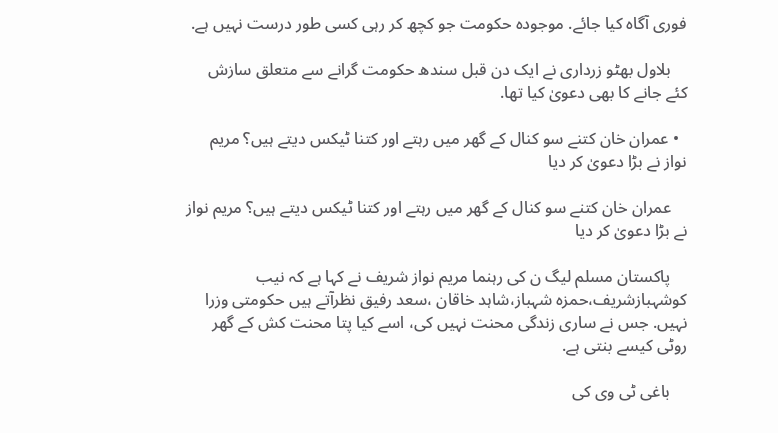فوری آگاہ کیا جائے. موجودہ حکومت جو کچھ کر رہی کسی طور درست نہیں‌ ہے.

    بلاول بھٹو زرداری نے ایک دن قبل سندھ حکومت گرانے سے متعلق سازش کئے جانے کا بھی دعویٰ کیا تھا.

  • عمران خان کتنے سو کنال کے گھر میں رہتے اور کتنا ٹیکس دیتے ہیں؟ مریم نواز نے بڑا دعویٰ کر دیا

    عمران خان کتنے سو کنال کے گھر میں رہتے اور کتنا ٹیکس دیتے ہیں؟ مریم نواز نے بڑا دعویٰ کر دیا

    پاکستان مسلم لیگ ن کی رہنما مریم نواز شریف نے کہا ہے کہ نیب کوشہبازشریف،حمزہ شہباز،شاہد خاقان ،سعد رفیق نظرآتے ہیں حکومتی وزرا نہیں. جس نے ساری زندگی محنت نہیں کی، اسے کیا پتا محنت کش کے گھر روٹی کیسے بنتی ہے.

    باغی ٹی وی کی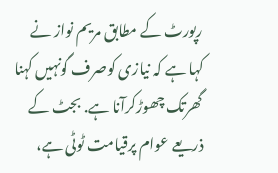رپورٹ کے مطابق مریم نواز نے کہا ہے کہ نیازی کوصرف گونہیں کہنا گھرتک چھوڑکرآنا ہے. بجٹ کے ذریعے عوام پرقیامت ٹوٹی ہے،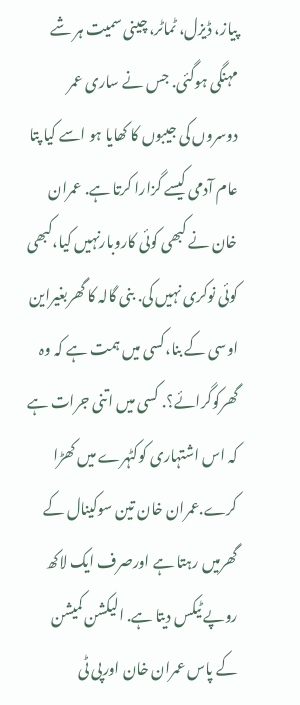پیاز، ڈیزل، ٹماٹر، چینی سمیت ہر شے مہنگی ہوگئی. جس نے ساری عمر دوسروں کی جیبوں کا کھایا ہو اسے کیا پتا عام آدمی کیسے گزارا کرتا ہے. عمران خان نے کبھی کوئی کاروبارنہیں کیا،کبھی کوئی نوکری نہیں کی. بنی گالہ کا گھربغیراین اوسی کے بنا،کسی میں ہمت ہے کہ وہ گھرکوگرائے؟. کسی میں اتنی جرات ہے کہ اس اشتہاری کوکٹہرے میں کھڑا کرے.عمران خان تین سوکینال کے گھرمیں رہتا ہے اورصرف ایک لاکھ روپے ٹیکس دیتا ہے. الیکشن کمیشن کے پاس عمران خان اورپی ٹی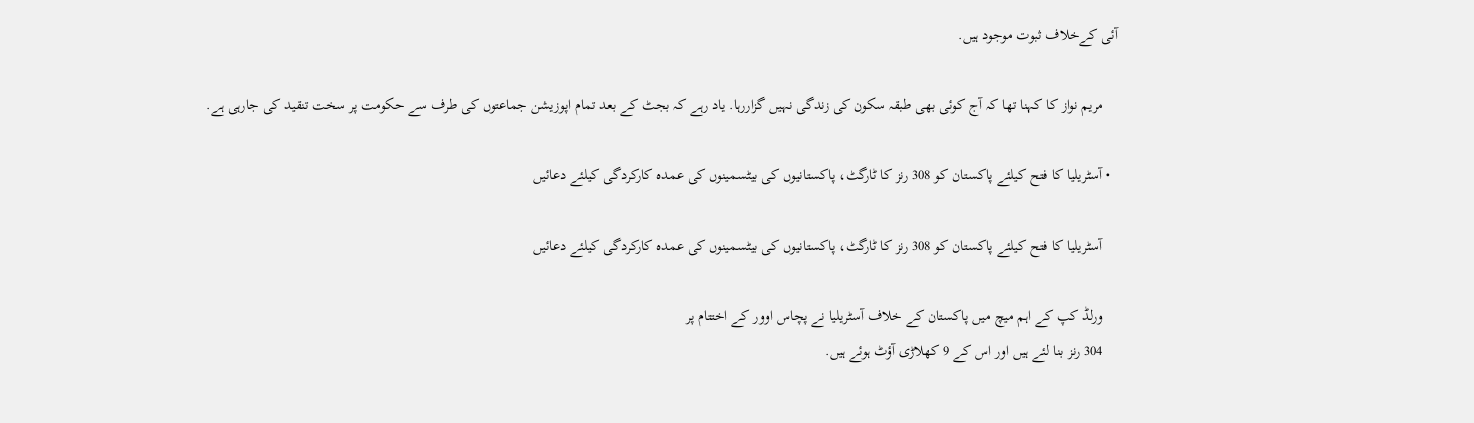آئی کےخلاف ثبوت موجود ہیں.

    مریم نواز کا کہنا تھا کہ آج کوئی بھی طبقہ سکون کی زندگی نہیں گزاررہا. یاد رہے کہ بجٹ کے بعد تمام اپوزیشن جماعتوں‌ کی طرف سے حکومت پر سخت تنقید کی جارہی ہے.

  • آسٹریلیا کا فتح کیلئے پاکستان کو 308 رنز کا ٹارگٹ، پاکستانیوں‌ کی بیٹسمینوں‌ کی عمدہ کارکردگی کیلئے دعائیں

    آسٹریلیا کا فتح کیلئے پاکستان کو 308 رنز کا ٹارگٹ، پاکستانیوں‌ کی بیٹسمینوں‌ کی عمدہ کارکردگی کیلئے دعائیں

    ورلڈ کپ کے اہم میچ میں‌ پاکستان کے خلاف آسٹریلیا نے پچاس اوور کے اختتام پر
    304 رنز بنا لئے ہیں‌ اور اس کے 9 کھلاڑی آؤٹ ہوئے ہیں.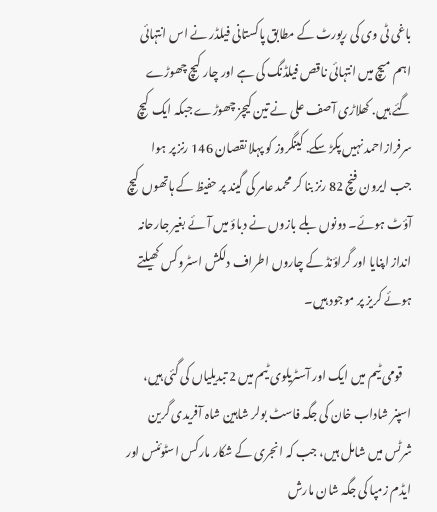باغی ٹی وی کی رپورٹ کے مطابق پاکستانی فیلڈر نے اس انتہائی اہم میچ میں انتہائی ناقص فیلڈنگ کی ہے اور چار کیچ چھوڑے گئے ہیں. کھلاڑی آصف علی نے تین کیچز چھوڑے جبکہ ایک کیچ سرفرازاحمد نہیں پکڑ سکے. کینگروز کو پہلا نقصان 146 رنز پر ہوا جب ایرون فنچ 82 رنز بنا کر محمد عامر کی گیند پر حفیظ کے ہاتھوں کیچ آؤٹ ہوئے۔ دونوں بلے بازوں نے دباؤ میں آئے بغیر جارحانہ انداز اپنایا اور گراؤنڈ کے چاروں اطراف دلکش اسٹروکس کھیلتے ہوئے کریز پر موجود ہیں۔

    قومی ٹیم میں ایک اور آسٹریلوی ٹیم میں 2 تبدیلیاں کی گئی ہیں، اسپنر شاداب خان کی جگہ فاسٹ بولر شاہین شاہ آفریدی گرین شرٹس میں شامل ہیں، جب کہ انجری کے شکار مارکس اسٹوئنس اور ایڈم زمپا کی جگہ شان مارش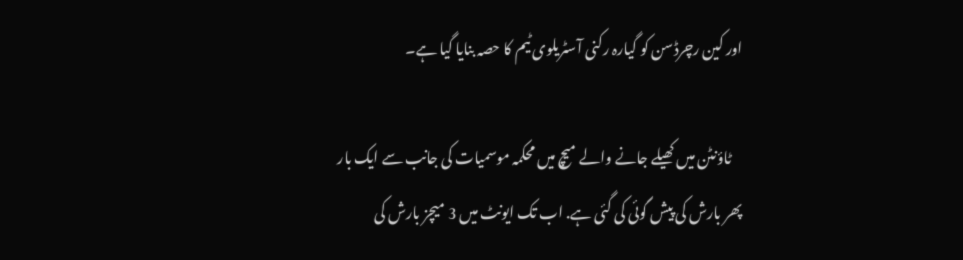اور کین رچرڈسن کو گیارہ رکنی آسٹریلوی ٹیم کا حصہ بنایا گیا ہے۔

    ٹاؤنٹن میں کھیلے جانے والے میچ میں محکمہ موسمیات کی جانب سے ایک بار پھر بارش کی پیش گوئی کی گئی ہے. اب تک ایونٹ میں 3 میچز بارش کی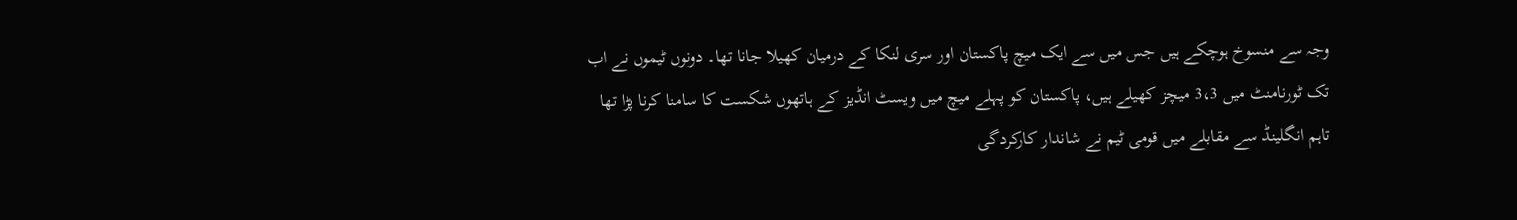وجہ سے منسوخ ہوچکے ہیں جس میں سے ایک میچ پاکستان اور سری لنکا کے درمیان کھیلا جانا تھا۔ دونوں ٹیموں نے اب تک ٹورنامنٹ میں 3،3 میچز کھیلے ہیں، پاکستان کو پہلے میچ میں ویسٹ انڈیز کے ہاتھوں شکست کا سامنا کرنا پڑا تھا تاہم انگلینڈ سے مقابلے میں قومی ٹیم نے شاندار کارکردگی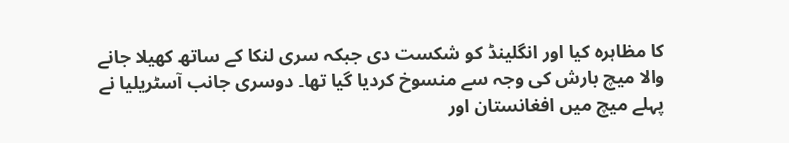کا مظاہرہ کیا اور انگلینڈ کو شکست دی جبکہ سری لنکا کے ساتھ کھیلا جانے والا میچ بارش کی وجہ سے منسوخ کردیا گیا تھا۔ دوسری جانب آسٹریلیا نے پہلے میچ میں افغانستان اور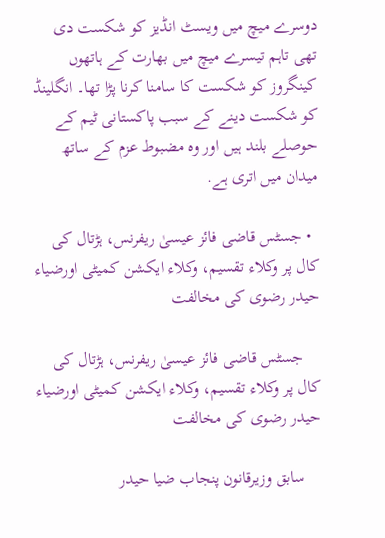دوسرے میچ میں ویسٹ انڈیز کو شکست دی تھی تاہم تیسرے میچ میں بھارت کے ہاتھوں کینگروز کو شکست کا سامنا کرنا پڑا تھا۔ انگلینڈ کو شکست دینے کے سبب پاکستانی ٹیم کے حوصلے بلند ہیں اور وہ مضبوط عزم کے ساتھ میدان میں اتری ہے.

  • جسٹس قاضی فائز عیسیٰ ریفرنس، ہڑتال کی کال پر وکلاء تقسیم، وکلاء ایکشن کمیٹی اورضیاء حیدر رضوی کی مخالفت

    جسٹس قاضی فائز عیسیٰ ریفرنس، ہڑتال کی کال پر وکلاء تقسیم، وکلاء ایکشن کمیٹی اورضیاء حیدر رضوی کی مخالفت

    سابق وزیرقانون پنجاب ضیا حیدر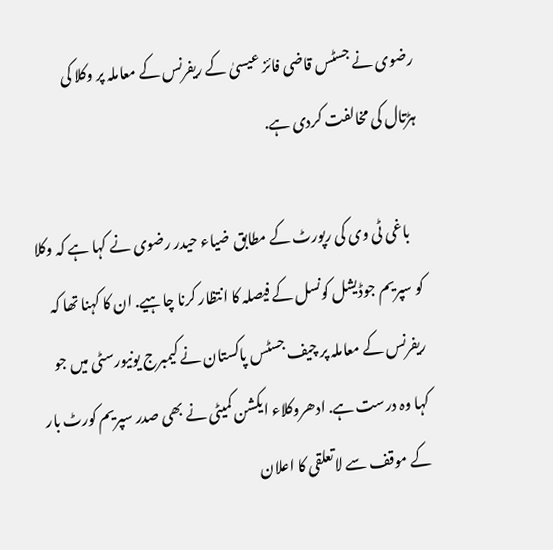رضوی نے جسٹس قاضی فائز عیسیٰ کے ریفرنس کے معاملہ پر وکلا کی ہڑتال کی مخالفت کردی ہے.

    باغی ٹی وی کی رپورٹ کے مطابق ضیاء حیدر رضوی نے کہا ہے کہ وکلا کو سپریم جوڈیشل کونسل کے فیصلہ کا انتظار کرنا چاہیے. ان کا کہنا تھا کہ ریفرنس کے معاملہ پر چیف جسٹس پاکستان نے کیمبرج یونیورسٹی میں جو کہا وہ درست ہے. ادھروکلاء ایکشن کمیٹی نے بھی صدر سپریم کورٹ بار کے موقف سے لاتعلقی کا اعلان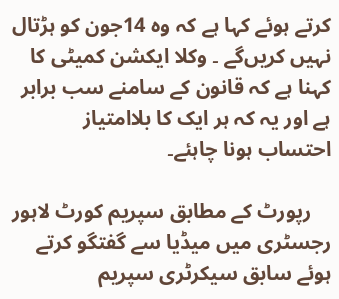کرتے ہوئے کہا ہے کہ وہ 14جون کو ہڑتال نہیں کریں‌گے ۔ وکلا ایکشن کمیٹی کا کہنا ہے کہ قانون کے سامنے سب برابر ہے اور یہ کہ ہر ایک کا بلاامتیاز احتساب ہونا چاہئے۔

    رپورٹ کے مطابق سپریم کورٹ لاہور رجسٹری میں میڈیا سے گفتگو کرتے ہوئے سابق سیکرٹری سپریم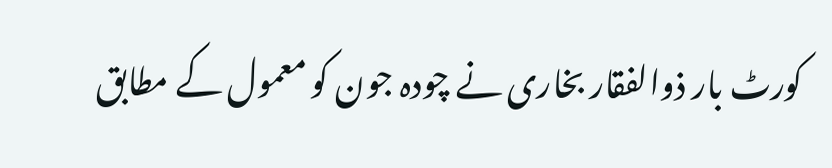کورٹ بار ذوالفقار بخاری نے چودہ جون کو معمول کے مطابق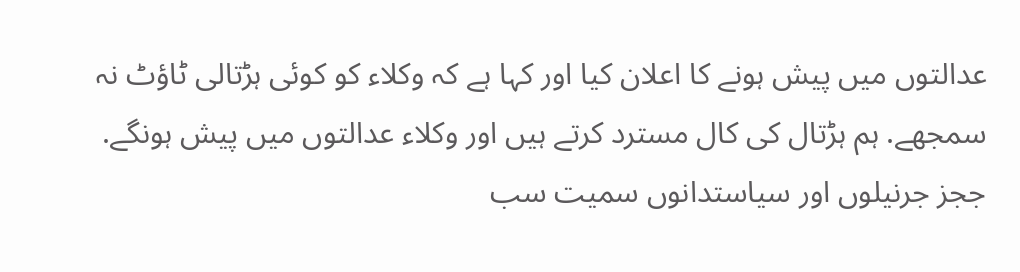عدالتوں میں پیش ہونے کا اعلان کیا اور کہا ہے کہ وکلاء کو کوئی ہڑتالی ٹاؤٹ نہ سمجھے. ہم ہڑتال کی کال مسترد کرتے ہیں اور وکلاء عدالتوں میں پیش ہونگے. ججز جرنیلوں اور سیاستدانوں سمیت سب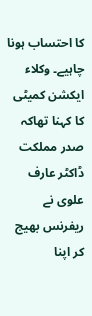کا احتساب ہونا چاہیے۔ وکلاء ایکشن کمیٹی کا کہنا تھاکہ صدر مملکت ڈاکٹر عارف علوی نے ریفرنس بھیج کر اپنا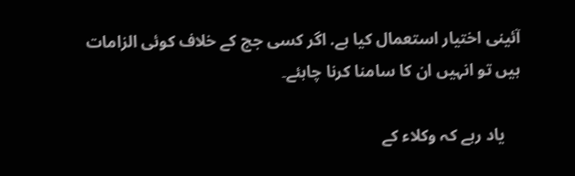آئینی اختیار استعمال کیا ہے. اگر کسی جج کے خلاف کوئی الزامات ہیں تو انہیں ان کا سامنا کرنا چاہئے۔

    یاد رہے کہ وکلاء کے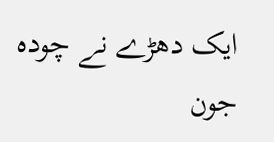ایک دھڑے نے چودہ جون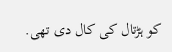کو ہڑتال کی کال دی تھی.